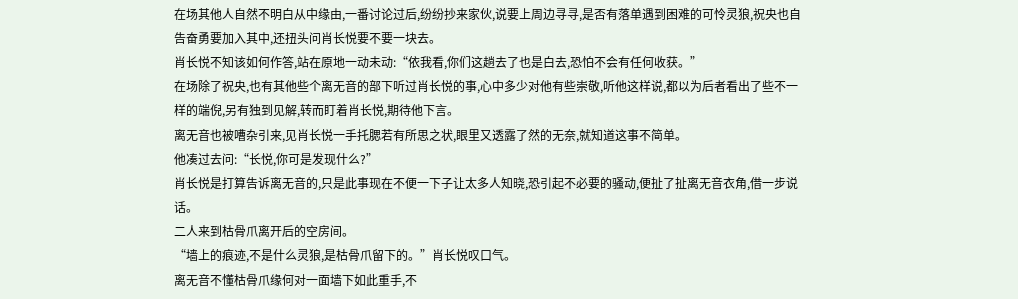在场其他人自然不明白从中缘由,一番讨论过后,纷纷抄来家伙,说要上周边寻寻,是否有落单遇到困难的可怜灵狼,祝央也自告奋勇要加入其中,还扭头问肖长悦要不要一块去。
肖长悦不知该如何作答,站在原地一动未动:“依我看,你们这趟去了也是白去,恐怕不会有任何收获。”
在场除了祝央,也有其他些个离无音的部下听过肖长悦的事,心中多少对他有些崇敬,听他这样说,都以为后者看出了些不一样的端倪,另有独到见解,转而盯着肖长悦,期待他下言。
离无音也被嘈杂引来,见肖长悦一手托腮若有所思之状,眼里又透露了然的无奈,就知道这事不简单。
他凑过去问:“长悦,你可是发现什么?”
肖长悦是打算告诉离无音的,只是此事现在不便一下子让太多人知晓,恐引起不必要的骚动,便扯了扯离无音衣角,借一步说话。
二人来到枯骨爪离开后的空房间。
“墙上的痕迹,不是什么灵狼,是枯骨爪留下的。”肖长悦叹口气。
离无音不懂枯骨爪缘何对一面墙下如此重手,不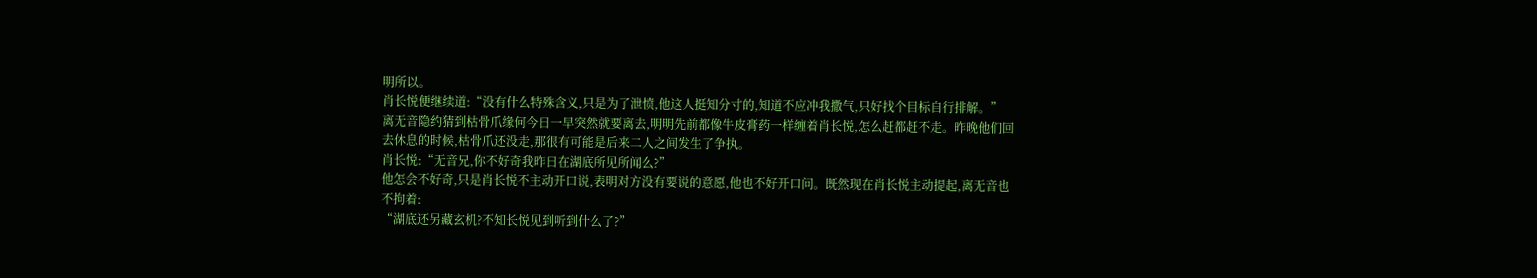明所以。
肖长悦便继续道:“没有什么特殊含义,只是为了泄愤,他这人挺知分寸的,知道不应冲我撒气,只好找个目标自行排解。”
离无音隐约猜到枯骨爪缘何今日一早突然就要离去,明明先前都像牛皮膏药一样缠着肖长悦,怎么赶都赶不走。昨晚他们回去休息的时候,枯骨爪还没走,那很有可能是后来二人之间发生了争执。
肖长悦:“无音兄,你不好奇我昨日在湖底所见所闻么?”
他怎会不好奇,只是肖长悦不主动开口说,表明对方没有要说的意愿,他也不好开口问。既然现在肖长悦主动提起,离无音也不拘着:
“湖底还另藏玄机?不知长悦见到听到什么了?”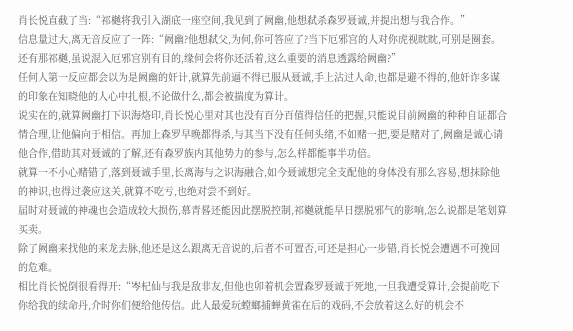肖长悦直截了当:“祁樾将我引入湖底一座空间,我见到了阙幽,他想弑杀森罗聂诚,并提出想与我合作。”
信息量过大,离无音反应了一阵:“阙幽?他想弑父,为何,你可答应了?当下厄邪宫的人对你虎视眈眈,可别是圈套。还有那祁樾,虽说混入厄邪宫别有目的,缘何会将你还活着,这么重要的消息透露给阙幽?”
任何人第一反应都会以为是阙幽的奸计,就算先前逼不得已服从聂诚,手上沾过人命,也都是避不得的,他奸诈多谋的印象在知晓他的人心中扎根,不论做什么,都会被揣度为算计。
说实在的,就算阙幽打下识海烙印,肖长悦心里对其也没有百分百值得信任的把握,只能说目前阙幽的种种自证都合情合理,让他偏向于相信。再加上森罗早晚都得杀,与其当下没有任何头绪,不如赌一把,要是赌对了,阙幽是诚心请他合作,借助其对聂诚的了解,还有森罗族内其他势力的参与,怎么样都能事半功倍。
就算一不小心赌错了,落到聂诚手里,长离海与之识海融合,如今聂诚想完全支配他的身体没有那么容易,想抹除他的神识,也得过袭应这关,就算不吃亏,也绝对尝不到好。
届时对聂诚的神魂也会造成较大损伤,慕青晷还能因此摆脱控制,祁樾就能早日摆脱邪气的影响,怎么说都是笔划算买卖。
除了阙幽来找他的来龙去脉,他还是这么跟离无音说的,后者不可置否,可还是担心一步错,肖长悦会遭遇不可挽回的危难。
相比肖长悦倒很看得开:“岑杞仙与我是敌非友,但他也卯着机会置森罗聂诚于死地,一旦我遭受算计,会提前吃下你给我的续命丹,介时你们便给他传信。此人最爱玩螳螂捕蝉黄雀在后的戏码,不会放着这么好的机会不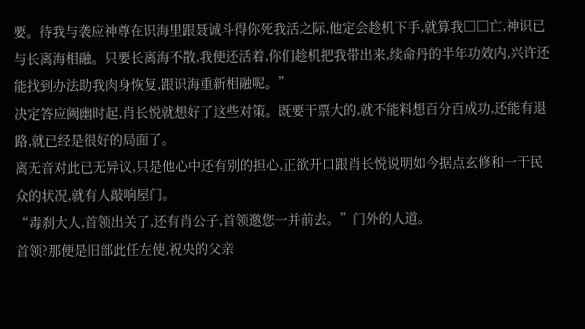要。待我与袭应神尊在识海里跟聂诚斗得你死我活之际,他定会趁机下手,就算我□□亡,神识已与长离海相融。只要长离海不散,我便还活着,你们趁机把我带出来,续命丹的半年功效内,兴许还能找到办法助我肉身恢复,跟识海重新相融呢。”
决定答应阙幽时起,肖长悦就想好了这些对策。既要干票大的,就不能料想百分百成功,还能有退路,就已经是很好的局面了。
离无音对此已无异议,只是他心中还有别的担心,正欲开口跟肖长悦说明如今据点玄修和一干民众的状况,就有人敲响屋门。
“毒刹大人,首领出关了,还有肖公子,首领邀您一并前去。”门外的人道。
首领?那便是旧部此任左使,祝央的父亲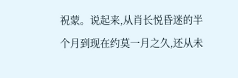祝蒙。说起来,从肖长悦昏迷的半个月到现在约莫一月之久,还从未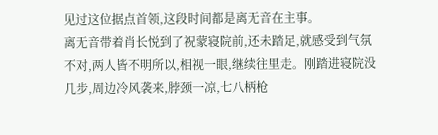见过这位据点首领,这段时间都是离无音在主事。
离无音带着肖长悦到了祝蒙寝院前,还未踏足,就感受到气氛不对,两人皆不明所以,相视一眼,继续往里走。刚踏进寝院没几步,周边冷风袭来,脖颈一凉,七八柄枪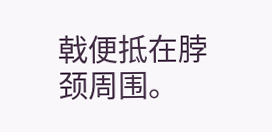戟便抵在脖颈周围。